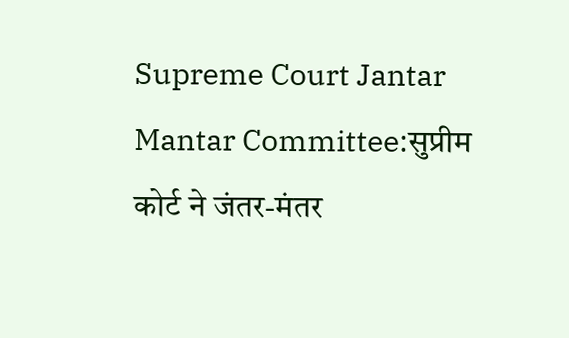Supreme Court Jantar Mantar Committee:सुप्रीम कोर्ट ने जंतर-मंतर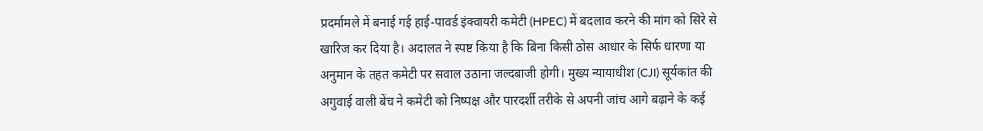प्रदर्मामले में बनाई गई हाई-पावर्ड इंक्वायरी कमेटी (HPEC) में बदलाव करने की मांग को सिरे से खारिज कर दिया है। अदालत ने स्पष्ट किया है कि बिना किसी ठोस आधार के सिर्फ धारणा या अनुमान के तहत कमेटी पर सवाल उठाना जल्दबाजी होगी। मुख्य न्यायाधीश (CJI) सूर्यकांत की अगुवाई वाली बेंच ने कमेटी को निष्पक्ष और पारदर्शी तरीके से अपनी जांच आगे बढ़ाने के कई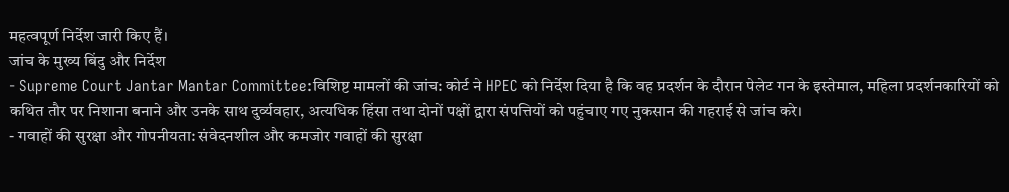महत्वपूर्ण निर्देश जारी किए हैं।
जांच के मुख्य बिंदु और निर्देश
- Supreme Court Jantar Mantar Committee:विशिष्ट मामलों की जांच: कोर्ट ने HPEC को निर्देश दिया है कि वह प्रदर्शन के दौरान पेलेट गन के इस्तेमाल, महिला प्रदर्शनकारियों को कथित तौर पर निशाना बनाने और उनके साथ दुर्व्यवहार, अत्यधिक हिंसा तथा दोनों पक्षों द्वारा संपत्तियों को पहुंचाए गए नुकसान की गहराई से जांच करे।
- गवाहों की सुरक्षा और गोपनीयता: संवेदनशील और कमजोर गवाहों की सुरक्षा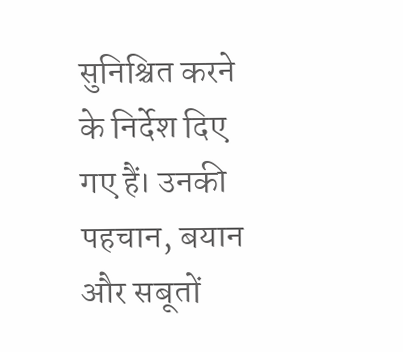सुनिश्चित करने के निर्देश दिए गए हैं। उनकी पहचान, बयान और सबूतों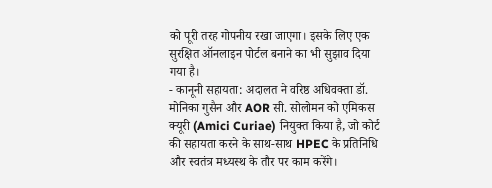को पूरी तरह गोपनीय रखा जाएगा। इसके लिए एक सुरक्षित ऑनलाइन पोर्टल बनाने का भी सुझाव दिया गया है।
- कानूनी सहायता: अदालत ने वरिष्ठ अधिवक्ता डॉ. मोनिका गुसैन और AOR सी. सोलोमन को एमिकस क्यूरी (Amici Curiae) नियुक्त किया है, जो कोर्ट की सहायता करने के साथ-साथ HPEC के प्रतिनिधि और स्वतंत्र मध्यस्थ के तौर पर काम करेंगे।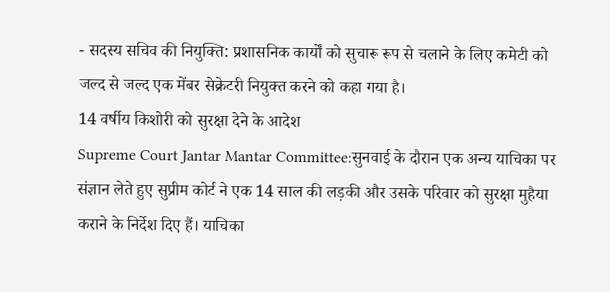- सदस्य सचिव की नियुक्ति: प्रशासनिक कार्यों को सुचारू रूप से चलाने के लिए कमेटी को जल्द से जल्द एक मेंबर सेक्रेटरी नियुक्त करने को कहा गया है।
14 वर्षीय किशोरी को सुरक्षा देने के आदेश
Supreme Court Jantar Mantar Committee:सुनवाई के दौरान एक अन्य याचिका पर संज्ञान लेते हुए सुप्रीम कोर्ट ने एक 14 साल की लड़की और उसके परिवार को सुरक्षा मुहैया कराने के निर्देश दिए हैं। याचिका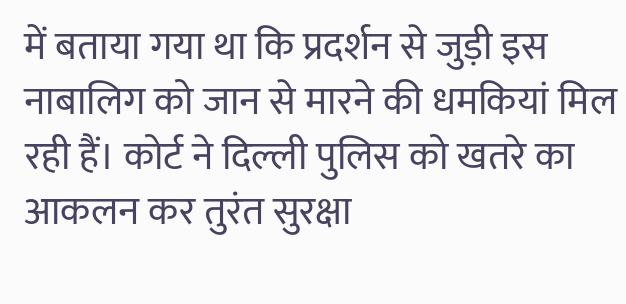में बताया गया था कि प्रदर्शन से जुड़ी इस नाबालिग को जान से मारने की धमकियां मिल रही हैं। कोर्ट ने दिल्ली पुलिस को खतरे का आकलन कर तुरंत सुरक्षा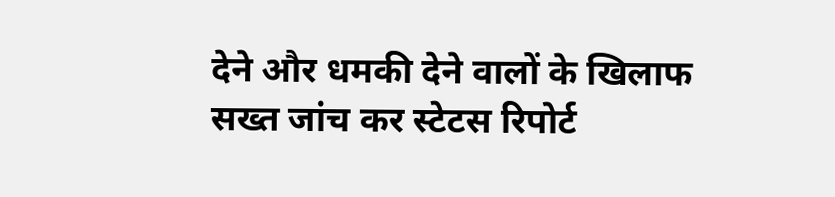देने और धमकी देने वालों के खिलाफ सख्त जांच कर स्टेटस रिपोर्ट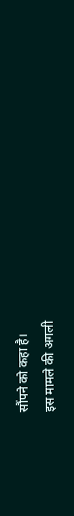सौंपने को कहा है।
इस मामले की अगली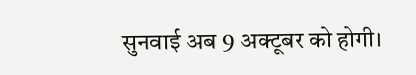सुनवाई अब 9 अक्टूबर को होगी।